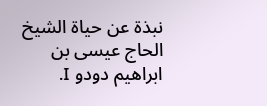نبذة عن حياة الشيخ الحاج عيسى بن ابراهيم دودو I.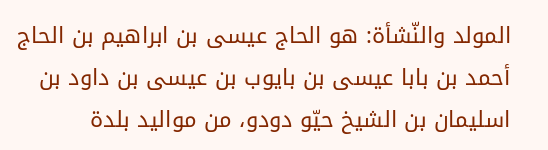المولد والنّشأة: هو الحاج عيسى بن ابراهيم بن الحاج أحمد بن بابا عيسى بن بايوب بن عيسى بن داود بن اسليمان بن الشيخ حيّو دودو، من مواليد بلدة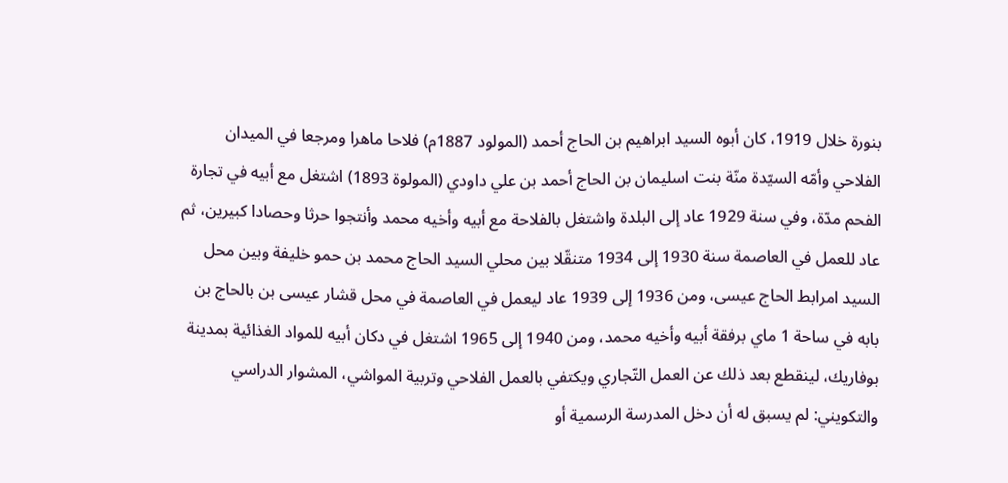بنورة خلال 1919، كان أبوه السيد ابراهيم بن الحاج أحمد (المولود 1887م) فلاحا ماهرا ومرجعا في الميدان الفلاحي وأمّه السيّدة منّة بنت اسليمان بن الحاج أحمد بن علي داودي (المولوة 1893) اشتغل مع أبيه في تجارة الفحم مدّة، وفي سنة 1929 عاد إلى البلدة واشتغل بالفلاحة مع أبيه وأخيه محمد وأنتجوا حرثا وحصادا كبيرين، ثم عاد للعمل في العاصمة سنة 1930 إلى 1934 متنقّلا بين محلي السيد الحاج محمد بن حمو خليفة وبين محل السيد امرابط الحاج عيسى، ومن 1936 إلى 1939 عاد ليعمل في العاصمة في محل قشار عيسى بن بالحاج بن بابه في ساحة 1 ماي برفقة أبيه وأخيه محمد، ومن 1940 إلى 1965 اشتغل في دكان أبيه للمواد الغذائية بمدينة بوفاريك، لينقطع بعد ذلك عن العمل التّجاري ويكتفي بالعمل الفلاحي وتربية المواشي، المشوار الدراسي والتكويني: لم يسبق له أن دخل المدرسة الرسمية أو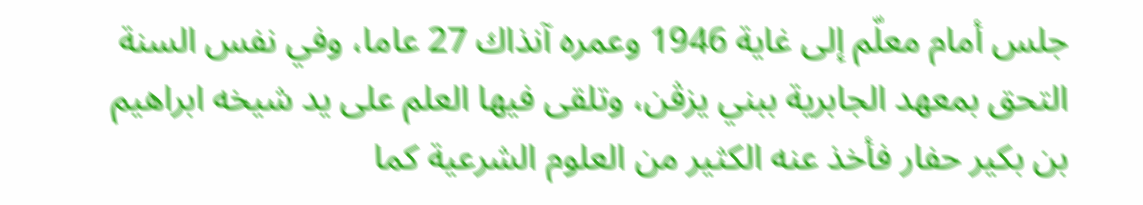جلس أمام معلّم إلى غاية 1946 وعمره آنذاك 27 عاما، وفي نفس السنة التحق بمعهد الجابرية ببني يزڤن، وتلقى فيها العلم على يد شيخه ابراهيم بن بكير حفار فأخذ عنه الكثير من العلوم الشرعية كما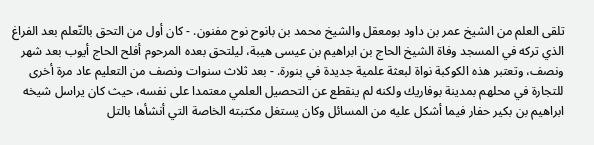تلقى العلم من الشيخ عمر بن داود بومعقل والشيخ محمد بن بانوح نوح مفنون. - كان أول من التحق بالتّعلم بعد الفراغ الذي تركه في المسجد وفاة الشيخ الحاج بن ابراهيم بن عيسى هيبة، ليلتحق بعده المرحوم أفلح الحاج أيوب بعد شهر ونصف، وتعتبر هذه الكوكبة نواة لبعثة علمية جديدة في بنورة. - بعد ثلاث سنوات ونصف من التعليم عاد مرة أخرى للتجارة في محلهم بمدينة بوفاريك ولكنه لم ينقطع عن التحصيل العلمي معتمدا على نفسه، حيث كان يراسل شيخه ابراهيم بن بكير حفار فيما أشكل عليه من المسائل وكان يستغل مكتبته الخاصة التي أنشأها بالتل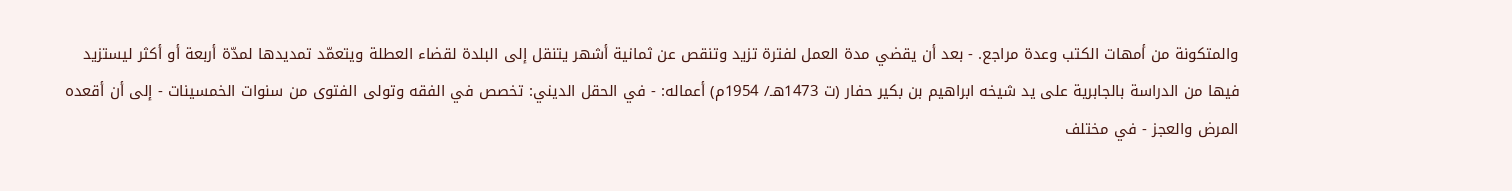والمتكونة من أمهات الكتب وعدة مراجع. - بعد أن يقضي مدة العمل لفترة تزيد وتنقص عن ثمانية أشهر يتنقل إلى البلدة لقضاء العطلة ويتعمّد تمديدها لمدّة أربعة أو أكثر ليستزيد فيها من الدراسة بالجابرية على يد شيخه ابراهيم بن بكير حفار (ت 1473هـ/ 1954م) أعماله: - في الحقل الديني: تخصص في الفقه وتولى الفتوى من سنوات الخمسينات - إلى أن أقعده المرض والعجز - في مختلف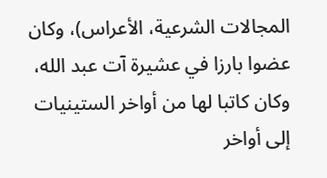المجالات الشرعية، الأعراس)، وكان عضوا بارزا في عشيرة آت عبد الله، وكان كاتبا لها من أواخر الستينيات إلى أواخر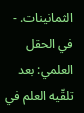الثمانينات. - في الحقل العلمي: بعد تلقّيه العلم في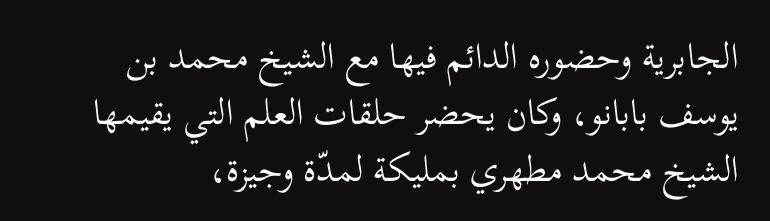الجابرية وحضوره الدائم فيها مع الشيخ محمد بن يوسف بابانو، وكان يحضر حلقات العلم التي يقيمها الشيخ محمد مطهري بمليكة لمدّة وجيزة،